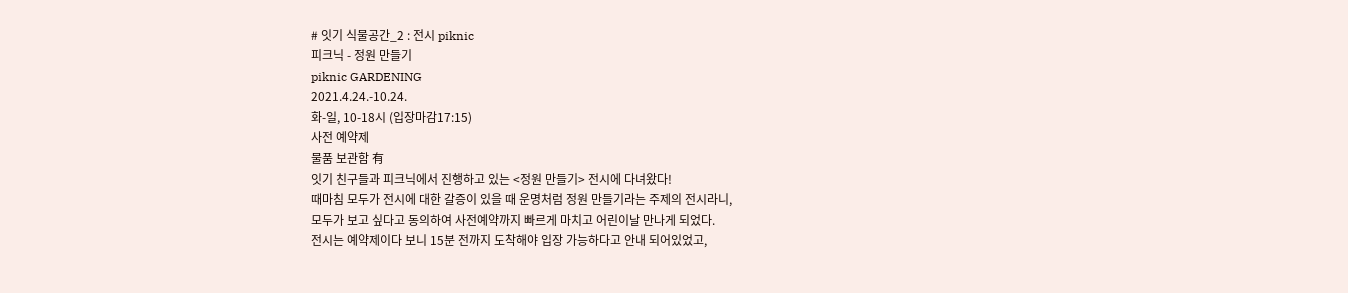# 잇기 식물공간_2 : 전시 piknic
피크닉 - 정원 만들기
piknic GARDENING
2021.4.24.-10.24.
화-일, 10-18시 (입장마감17:15)
사전 예약제
물품 보관함 有
잇기 친구들과 피크닉에서 진행하고 있는 <정원 만들기> 전시에 다녀왔다!
때마침 모두가 전시에 대한 갈증이 있을 때 운명처럼 정원 만들기라는 주제의 전시라니,
모두가 보고 싶다고 동의하여 사전예약까지 빠르게 마치고 어린이날 만나게 되었다.
전시는 예약제이다 보니 15분 전까지 도착해야 입장 가능하다고 안내 되어있었고,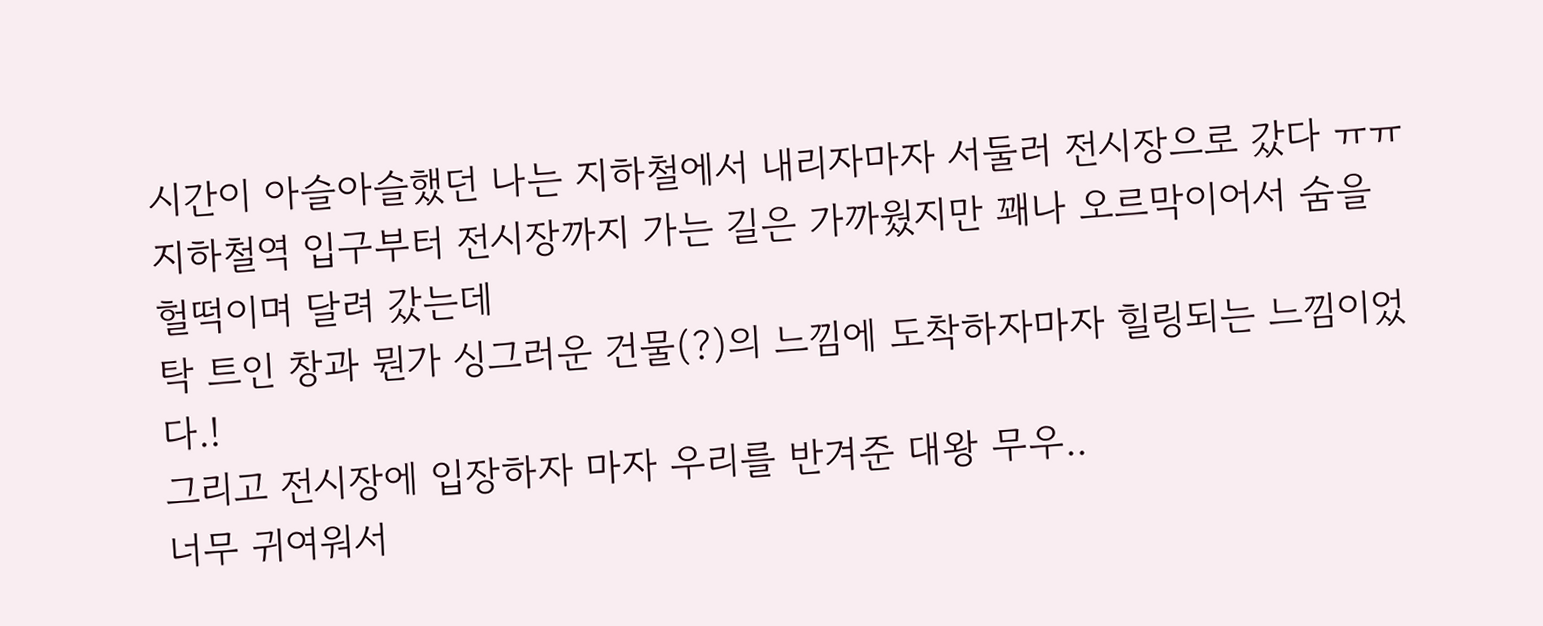시간이 아슬아슬했던 나는 지하철에서 내리자마자 서둘러 전시장으로 갔다 ㅠㅠ
지하철역 입구부터 전시장까지 가는 길은 가까웠지만 꽤나 오르막이어서 숨을 헐떡이며 달려 갔는데
탁 트인 창과 뭔가 싱그러운 건물(?)의 느낌에 도착하자마자 힐링되는 느낌이었다.!
그리고 전시장에 입장하자 마자 우리를 반겨준 대왕 무우..
너무 귀여워서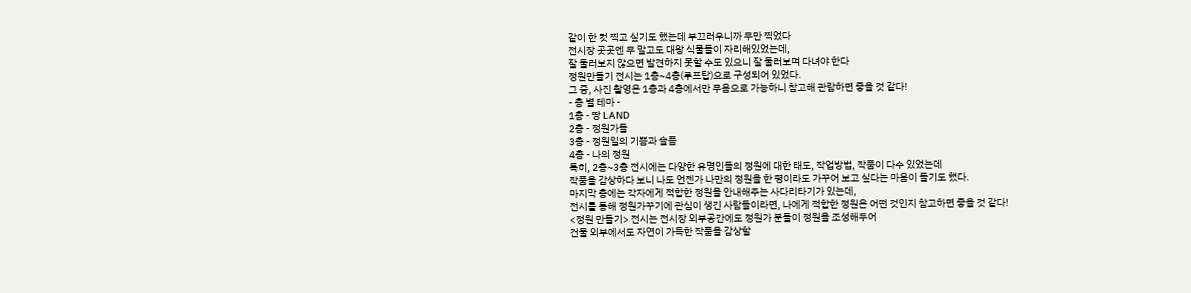같이 한 컷 찍고 싶기도 했는데 부끄러우니까 무만 찍었다
전시장 곳곳엔 무 말고도 대왕 식물들이 자리해있었는데,
잘 둘러보지 않으면 발견하지 못할 수도 있으니 잘 둘러보며 다녀야 한다
정원만들기 전시는 1층~4층(루프탑)으로 구성되어 있었다.
그 중, 사진 촬영은 1층과 4층에서만 무음으로 가능하니 참고해 관람하면 좋을 것 같다!
- 층 별 테마 -
1층 - 땅 LAND
2층 - 정원가들
3층 - 정원일의 기쁨과 슬픔
4층 - 나의 정원
특히, 2층~3층 전시에는 다양한 유명인들의 정원에 대한 태도, 작업방법, 작품이 다수 있었는데
작품을 감상하다 보니 나도 언젠가 나만의 정원을 한 평이라도 가꾸어 보고 싶다는 마음이 들기도 했다.
마지막 층에는 각자에게 적합한 정원을 안내해주는 사다리타기가 있는데,
전시를 통해 정원가꾸기에 관심이 생긴 사람들이라면, 나에게 적합한 정원은 어떤 것인지 참고하면 좋을 것 같다!
<정원 만들기> 전시는 전시장 외부공간에도 정원가 분들이 정원을 조성해두어
건물 외부에서도 자연이 가득한 작품을 감상할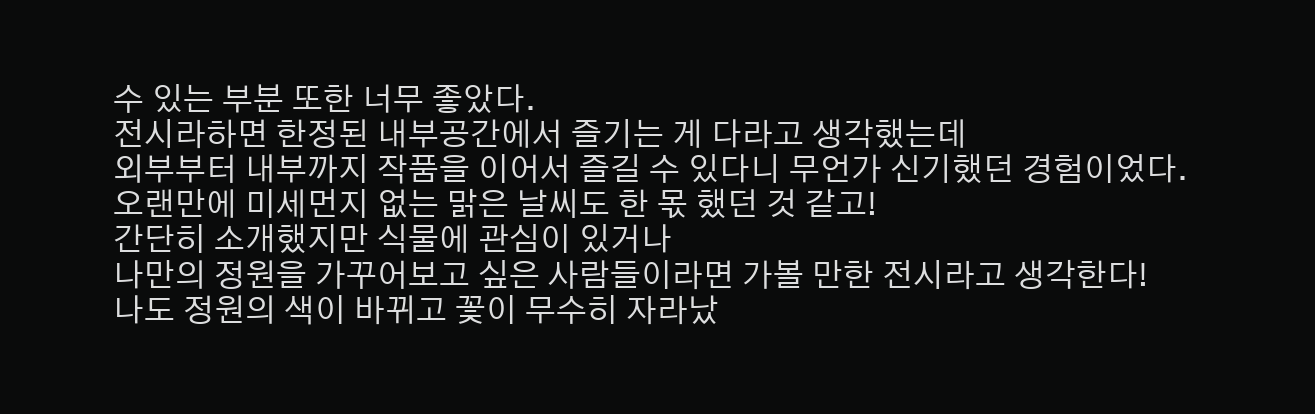수 있는 부분 또한 너무 좋았다.
전시라하면 한정된 내부공간에서 즐기는 게 다라고 생각했는데
외부부터 내부까지 작품을 이어서 즐길 수 있다니 무언가 신기했던 경험이었다.
오랜만에 미세먼지 없는 맑은 날씨도 한 몫 했던 것 같고!
간단히 소개했지만 식물에 관심이 있거나
나만의 정원을 가꾸어보고 싶은 사람들이라면 가볼 만한 전시라고 생각한다!
나도 정원의 색이 바뀌고 꽃이 무수히 자라났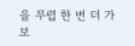을 무렵 한 번 더 가보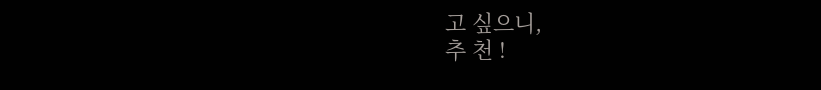고 싶으니,
추 천 !